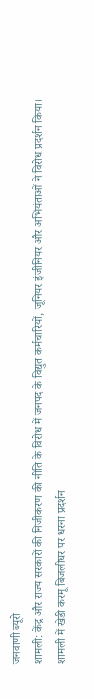जनवाणी ब्यूरो
शामली: केंद्र और राज्य सरकारों की निजीकरण की नीति के विरोध में जनपद के विद्युत कर्मचारियों, जूनियर इंजीनियर और अभियंताओं ने विरोध प्रदर्शन किया। शामली में खेडी करमू बिजलीघर पर धरना प्रदर्शन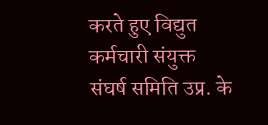करते हुए विद्युत कर्मचारी संयुक्त संघर्ष समिति उप्र. के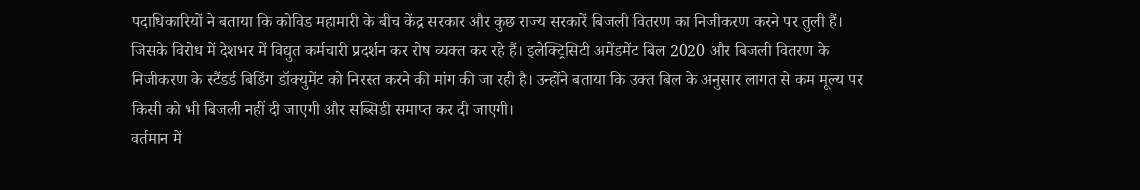पदाधिकारियों ने बताया कि कोविड महामारी के बीच केंद्र सरकार और कुछ राज्य सरकारें बिजली वितरण का निजीकरण करने पर तुली हैं।
जिसके विरोध में देशभर में विद्युत कर्मचारी प्रदर्शन कर रोष व्यक्त कर रहे हैं। इलेक्ट्रिसिटी अमेंडमेंट बिल 2020 और बिजली वितरण के निजीकरण के स्टैंडर्ड बिडिंग डॉक्युमेंट को निरस्त करने की मांग की जा रही है। उन्होंने बताया कि उक्त बिल के अनुसार लागत से कम मूल्य पर किसी को भी बिजली नहीं दी जाएगी और सब्सिडी समाप्त कर दी जाएगी।
वर्तमान में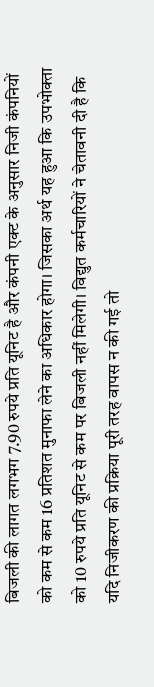बिजली की लागत लगभग 7.90 रुपये प्रति यूनिट है और कंपनी एक्ट के अनुसार निजी कंपनियों को कम से कम 16 प्रतिशत मुनाफा लेने का अधिकार होगा। जिसका अर्थ यह हुआ कि उपभोक्ता को 10 रुपये प्रति यूनिट से कम पर बिजली नहीं मिलेगी। विद्युत कर्मचारियों ने चेतावनी दी है कि यदि निजीकरण की प्रक्रिया पूरी तरह वापस न की गई तो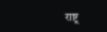राष्ट्र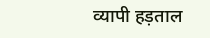व्यापी हड़ताल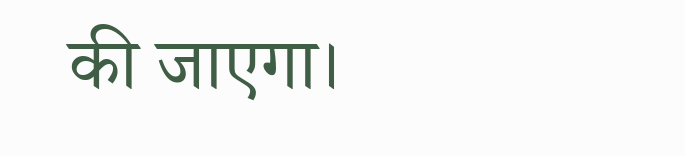की जाएगा।